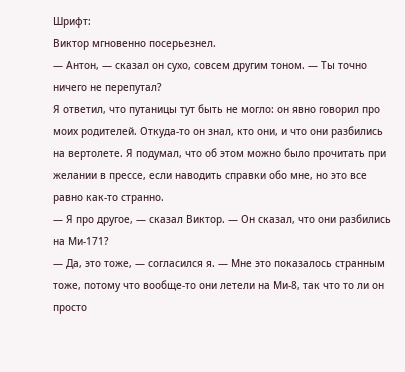Шрифт:
Виктор мгновенно посерьезнел.
— Антон, — сказал он сухо, совсем другим тоном. — Ты точно ничего не перепутал?
Я ответил, что путаницы тут быть не могло: он явно говорил про моих родителей. Откуда-то он знал, кто они, и что они разбились на вертолете. Я подумал, что об этом можно было прочитать при желании в прессе, если наводить справки обо мне, но это все равно как-то странно.
— Я про другое, — сказал Виктор. — Он сказал, что они разбились на Ми-171?
— Да, это тоже, — согласился я. — Мне это показалось странным тоже, потому что вообще-то они летели на Ми-8, так что то ли он просто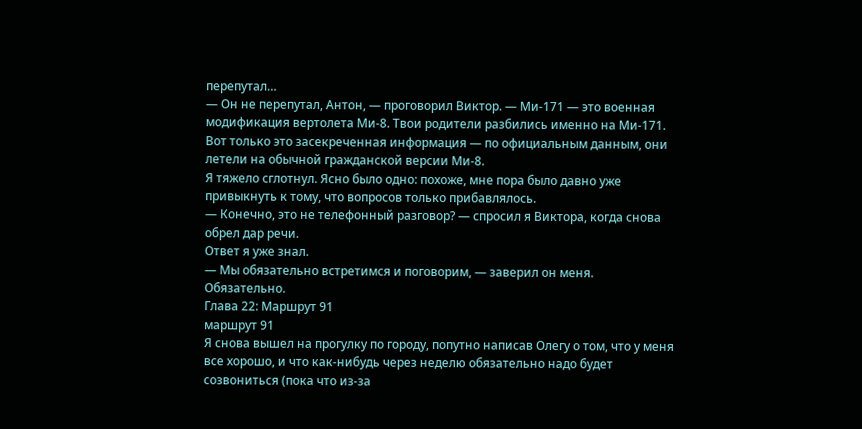перепутал…
— Он не перепутал, Антон, — проговорил Виктор. — Ми-171 — это военная модификация вертолета Ми-8. Твои родители разбились именно на Ми-171. Вот только это засекреченная информация — по официальным данным, они летели на обычной гражданской версии Ми-8.
Я тяжело сглотнул. Ясно было одно: похоже, мне пора было давно уже привыкнуть к тому, что вопросов только прибавлялось.
— Конечно, это не телефонный разговор? — спросил я Виктора, когда снова обрел дар речи.
Ответ я уже знал.
— Мы обязательно встретимся и поговорим, — заверил он меня.
Обязательно.
Глава 22: Маршрут 91
маршрут 91
Я снова вышел на прогулку по городу, попутно написав Олегу о том, что у меня все хорошо, и что как-нибудь через неделю обязательно надо будет созвониться (пока что из-за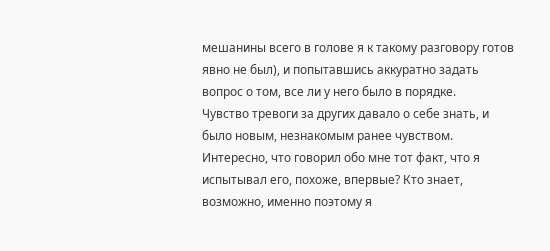мешанины всего в голове я к такому разговору готов явно не был), и попытавшись аккуратно задать вопрос о том, все ли у него было в порядке.
Чувство тревоги за других давало о себе знать, и было новым, незнакомым ранее чувством. Интересно, что говорил обо мне тот факт, что я испытывал его, похоже, впервые? Кто знает, возможно, именно поэтому я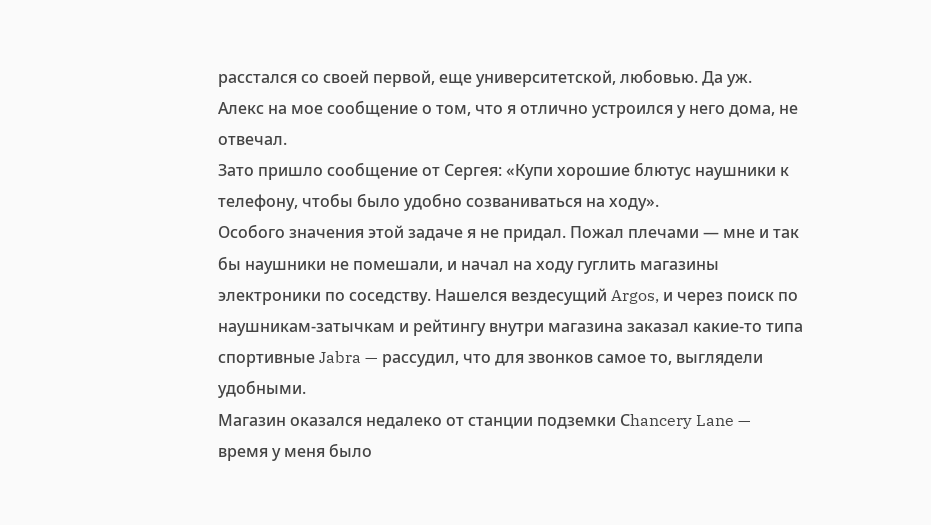расстался со своей первой, еще университетской, любовью. Да уж.
Алекс на мое сообщение о том, что я отлично устроился у него дома, не отвечал.
Зато пришло сообщение от Сергея: «Купи хорошие блютус наушники к телефону, чтобы было удобно созваниваться на ходу».
Особого значения этой задаче я не придал. Пожал плечами — мне и так бы наушники не помешали, и начал на ходу гуглить магазины электроники по соседству. Нашелся вездесущий Argos, и через поиск по наушникам-затычкам и рейтингу внутри магазина заказал какие-то типа спортивные Jabra — рассудил, что для звонков самое то, выглядели удобными.
Магазин оказался недалеко от станции подземки Сhancery Lane — время у меня было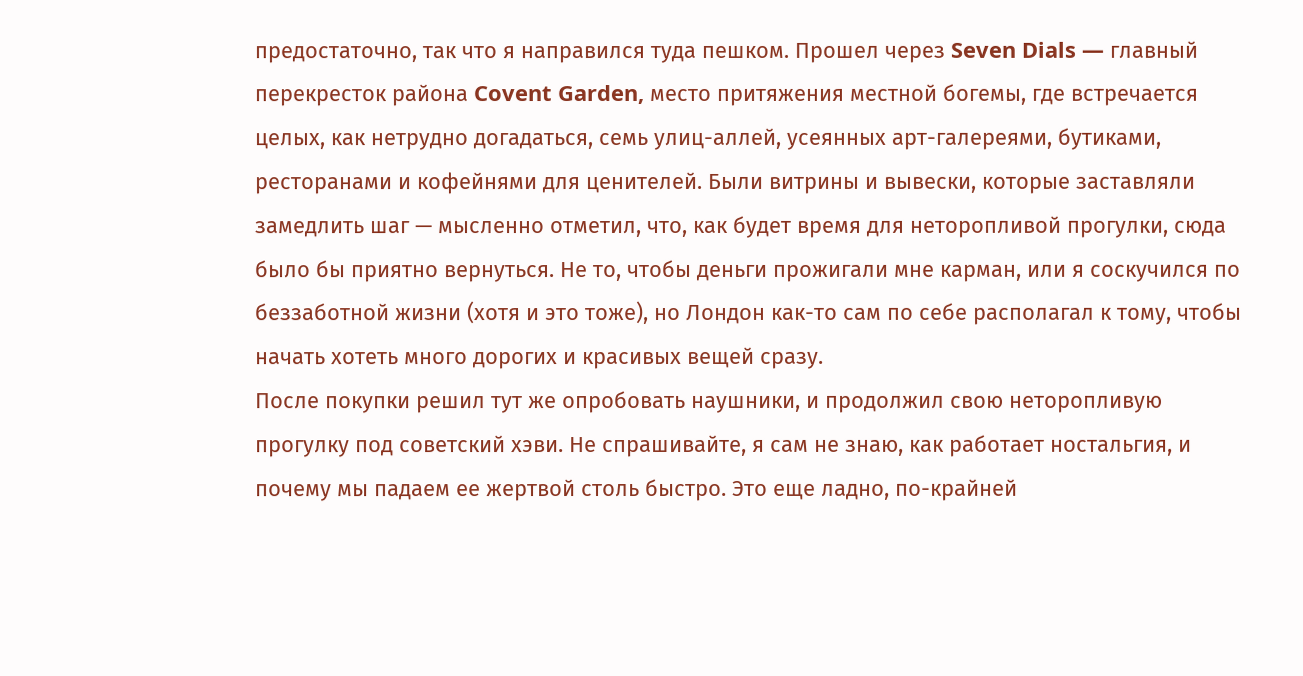предостаточно, так что я направился туда пешком. Прошел через Seven Dials — главный перекресток района Covent Garden, место притяжения местной богемы, где встречается целых, как нетрудно догадаться, семь улиц-аллей, усеянных арт-галереями, бутиками, ресторанами и кофейнями для ценителей. Были витрины и вывески, которые заставляли замедлить шаг — мысленно отметил, что, как будет время для неторопливой прогулки, сюда было бы приятно вернуться. Не то, чтобы деньги прожигали мне карман, или я соскучился по беззаботной жизни (хотя и это тоже), но Лондон как-то сам по себе располагал к тому, чтобы начать хотеть много дорогих и красивых вещей сразу.
После покупки решил тут же опробовать наушники, и продолжил свою неторопливую прогулку под советский хэви. Не спрашивайте, я сам не знаю, как работает ностальгия, и почему мы падаем ее жертвой столь быстро. Это еще ладно, по-крайней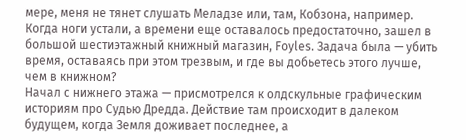мере, меня не тянет слушать Меладзе или, там, Кобзона, например.
Когда ноги устали, а времени еще оставалось предостаточно, зашел в большой шестиэтажный книжный магазин, Foyles. Задача была — убить время, оставаясь при этом трезвым, и где вы добьетесь этого лучше, чем в книжном?
Начал с нижнего этажа — присмотрелся к олдскульные графическим историям про Судью Дредда. Действие там происходит в далеком будущем, когда Земля доживает последнее, а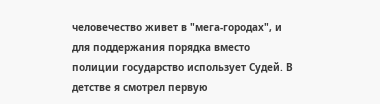человечество живет в "мега-городах", и для поддержания порядка вместо полиции государство использует Судей. В детстве я смотрел первую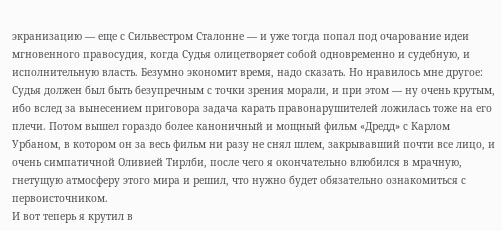экранизацию — еще с Сильвестром Сталонне — и уже тогда попал под очарование идеи мгновенного правосудия, когда Судья олицетворяет собой одновременно и судебную, и исполнительную власть. Безумно экономит время, надо сказать. Но нравилось мне другое: Судья должен был быть безупречным с точки зрения морали, и при этом — ну очень крутым, ибо вслед за вынесением приговора задача карать правонарушителей ложилась тоже на его плечи. Потом вышел гораздо более каноничный и мощный фильм «Дредд» с Карлом Урбаном, в котором он за весь фильм ни разу не снял шлем, закрывавший почти все лицо, и очень симпатичной Оливией Тирлби, после чего я окончательно влюбился в мрачную, гнетущую атмосферу этого мира и решил, что нужно будет обязательно ознакомиться с первоисточником.
И вот теперь я крутил в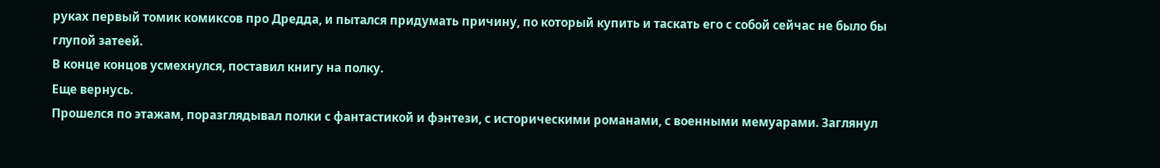руках первый томик комиксов про Дредда, и пытался придумать причину, по который купить и таскать его с собой сейчас не было бы глупой затеей.
В конце концов усмехнулся, поставил книгу на полку.
Еще вернусь.
Прошелся по этажам, поразглядывал полки с фантастикой и фэнтези, с историческими романами, с военными мемуарами. Заглянул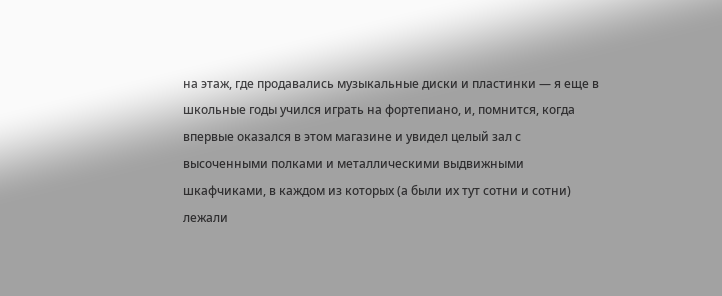на этаж, где продавались музыкальные диски и пластинки — я еще в школьные годы учился играть на фортепиано, и, помнится, когда впервые оказался в этом магазине и увидел целый зал с высоченными полками и металлическими выдвижными шкафчиками, в каждом из которых (а были их тут сотни и сотни) лежали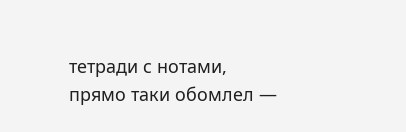тетради с нотами, прямо таки обомлел —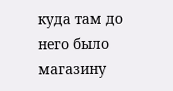куда там до него было магазину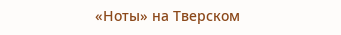«Ноты» на Тверском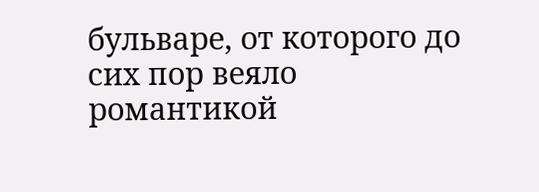бульваре, от которого до сих пор веяло романтикой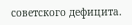советского дефицита.